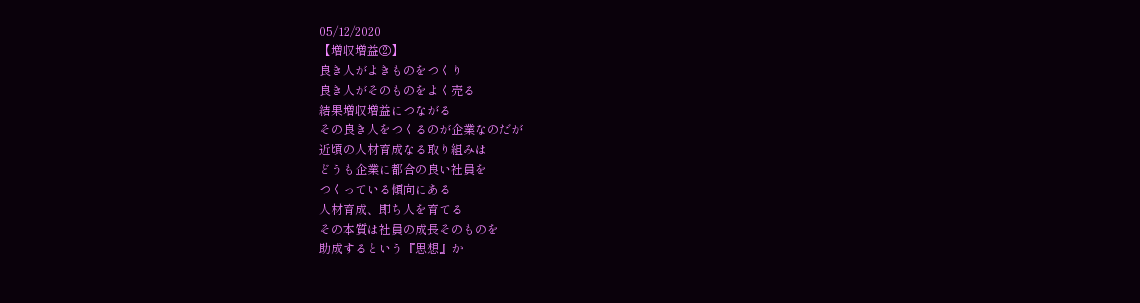05/12/2020
【増収増益②】
良き人がよきものをつくり
良き人がそのものをよく売る
結果増収増益につながる
その良き人をつくるのが企業なのだが
近頃の人材育成なる取り組みは
どうも企業に都合の良い社員を
つくっている傾向にある
人材育成、即ち人を育てる
その本質は社員の成長そのものを
助成するという『思想』か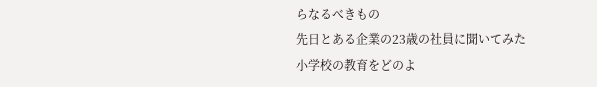らなるべきもの
先日とある企業の23歳の社員に聞いてみた
小学校の教育をどのよ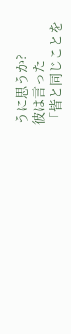うに思うか?
彼は言った
「皆と同じことを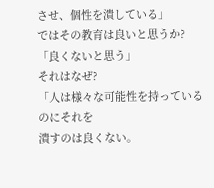させ、個性を潰している」
ではその教育は良いと思うか?
「良くないと思う」
それはなぜ?
「人は様々な可能性を持っているのにそれを
潰すのは良くない。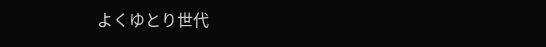よくゆとり世代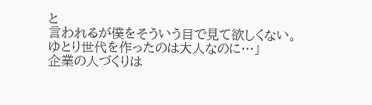と
言われるが僕をそういう目で見て欲しくない。
ゆとり世代を作ったのは大人なのに…」
企業の人づくりは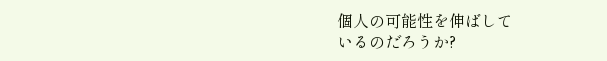個人の可能性を伸ばして
いるのだろうか?